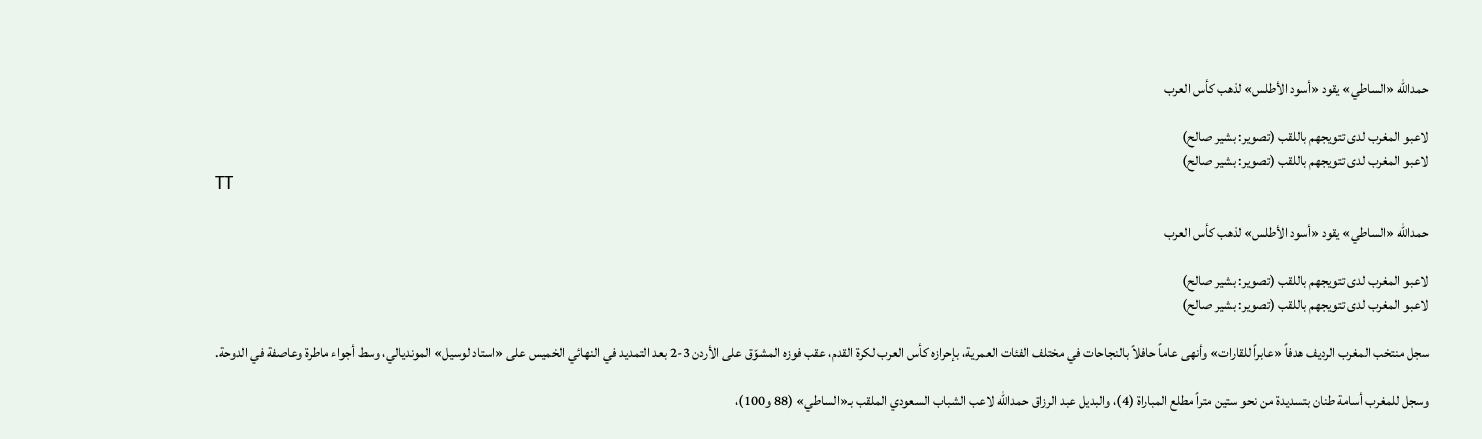حمدالله «الساطي» يقود «أسود الأطلس» لذهب كأس العرب

لاعبو المغرب لدى تتويجهم باللقب (تصوير: بشير صالح)
لاعبو المغرب لدى تتويجهم باللقب (تصوير: بشير صالح)
TT

حمدالله «الساطي» يقود «أسود الأطلس» لذهب كأس العرب

لاعبو المغرب لدى تتويجهم باللقب (تصوير: بشير صالح)
لاعبو المغرب لدى تتويجهم باللقب (تصوير: بشير صالح)

سجل منتخب المغرب الرديف هدفاً «عابراً للقارات» وأنهى عاماً حافلاً بالنجاحات في مختلف الفئات العمرية، بإحرازه كأس العرب لكرة القدم، عقب فوزه المشوّق على الأردن 3-2 بعد التمديد في النهائي الخميس على «استاد لوسيل» المونديالي، وسط أجواء ماطرة وعاصفة في الدوحة.

وسجل للمغرب أسامة طنان بتسديدة من نحو ستين متراً مطلع المباراة (4)، والبديل عبد الرزاق حمدالله لاعب الشباب السعودي الملقب بـ«الساطي» (88 و100)،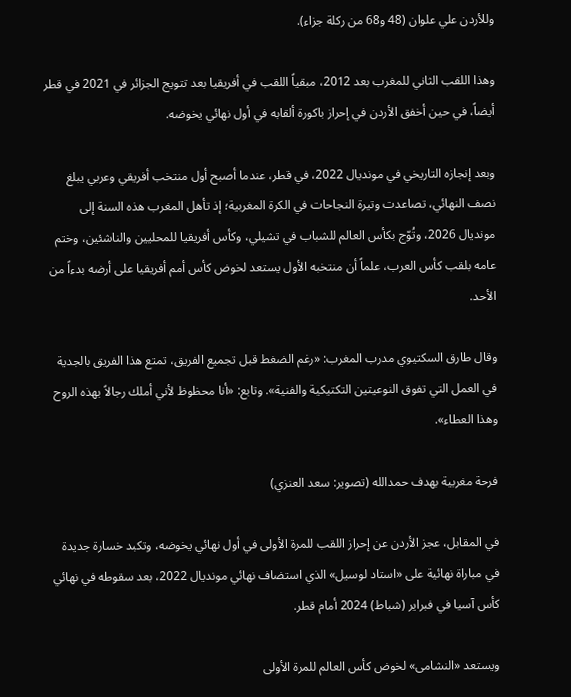وللأردن علي علوان (48 و68 من ركلة جزاء).

وهذا اللقب الثاني للمغرب بعد 2012، مبقياً اللقب في أفريقيا بعد تتويج الجزائر في 2021 في قطر أيضاً، في حين أخفق الأردن في إحراز باكورة ألقابه في أول نهائي يخوضه.

وبعد إنجازه التاريخي في مونديال 2022، في قطر، عندما أصبح أول منتخب أفريقي وعربي يبلغ نصف النهائي، تصاعدت وتيرة النجاحات في الكرة المغربية؛ إذ تأهل المغرب هذه السنة إلى مونديال 2026، وتُوّج بكأس العالم للشباب في تشيلي، وكأس أفريقيا للمحليين والناشئين، وختم عامه بلقب كأس العرب، علماً أن منتخبه الأول يستعد لخوض كأس أمم أفريقيا على أرضه بدءاً من الأحد.

وقال طارق السكتيوي مدرب المغرب: «رغم الضغط قبل تجميع الفريق، تمتع هذا الفريق بالجدية في العمل التي تفوق النوعيتين التكتيكية والفنية». وتابع: «أنا محظوظ لأني أملك رجالاً بهذه الروح وهذا العطاء».

فرحة مغربية بهدف حمدالله (تصوير: سعد العنزي)

في المقابل، عجز الأردن عن إحراز اللقب للمرة الأولى في أول نهائي يخوضه، وتكبد خسارة جديدة في مباراة نهائية على «استاد لوسيل» الذي استضاف نهائي مونديال 2022، بعد سقوطه في نهائي كأس آسيا في فبراير (شباط) 2024 أمام قطر.

ويستعد «النشامى» لخوض كأس العالم للمرة الأولى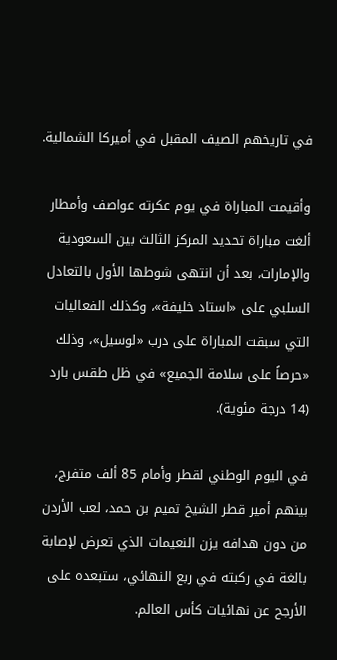في تاريخهم الصيف المقبل في أميركا الشمالية.

وأقيمت المباراة في يوم عكرته عواصف وأمطار ألغت مباراة تحديد المركز الثالث بين السعودية والإمارات، بعد أن انتهى شوطها الأول بالتعادل السلبي على «استاد خليفة»، وكذلك الفعاليات التي سبقت المباراة على درب «لوسيل»، وذلك «حرصاً على سلامة الجميع» في ظل طقس بارد (14 درجة مئوية).

في اليوم الوطني لقطر وأمام 85 ألف متفرج، بينهم أمير قطر الشيخ تميم بن حمد، لعب الأردن من دون هدافه يزن النعيمات الذي تعرض لإصابة بالغة في ركبته في ربع النهائي، ستبعده على الأرجح عن نهائيات كأس العالم.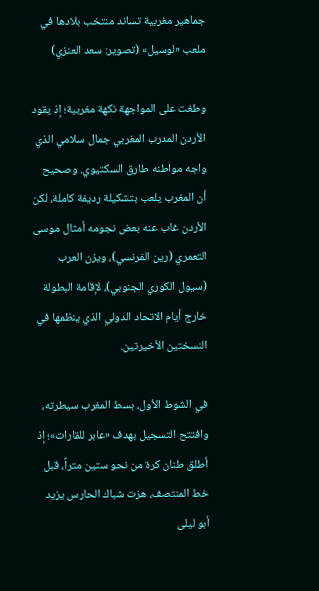جماهير مغربية تساند منتخب بلادها في ملعب «لوسيل» (تصوير: سعد العنزي)

وطغت على المواجهة نكهة مغربية؛ إذ يقود الأردن المدرب المغربي جمال سلامي الذي واجه مواطنه طارق السكتيوي. وصحيح أن المغرب يلعب بتشكيلة رديفة كاملة، لكن الأردن غاب عنه بعض نجومه أمثال موسى التعمري (رين الفرنسي)، ويزن العرب (سيول الكوري الجنوبي)، لإقامة البطولة خارج أيام الاتحاد الدولي الذي ينظمها في النسختين الأخيرتين.

في الشوط الأول، بسط المغرب سيطرته، وافتتح التسجيل بهدف «عابر للقارات»؛ إذ أطلق طنان كرة من نحو ستين متراً، قبل خط المنتصف، هزت شباك الحارس يزيد أبو ليلى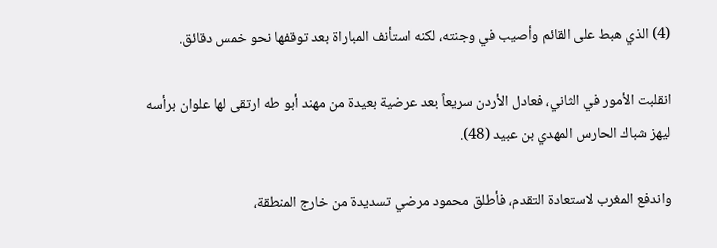(4) الذي هبط على القائم وأصيب في وجنته، لكنه استأنف المباراة بعد توقفها نحو خمس دقائق.

انقلبت الأمور في الثاني، فعادل الأردن سريعاً بعد عرضية بعيدة من مهند أبو طه ارتقى لها علوان برأسه ليهز شباك الحارس المهدي بن عبيد (48).

واندفع المغرب لاستعادة التقدم، فأطلق محمود مرضي تسديدة من خارج المنطقة،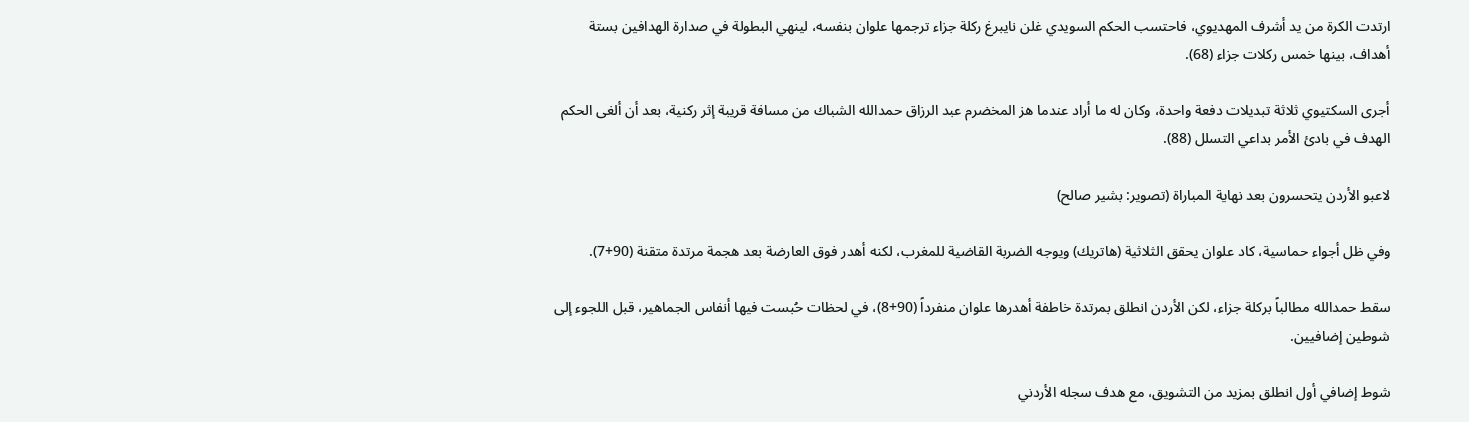ارتدت الكرة من يد أشرف المهديوي، فاحتسب الحكم السويدي غلن نايبرغ ركلة جزاء ترجمها علوان بنفسه، لينهي البطولة في صدارة الهدافين بستة أهداف، بينها خمس ركلات جزاء (68).

أجرى السكتيوي ثلاثة تبديلات دفعة واحدة، وكان له ما أراد عندما هز المخضرم عبد الرزاق حمدالله الشباك من مسافة قريبة إثر ركنية، بعد أن ألغى الحكم الهدف في بادئ الأمر بداعي التسلل (88).

لاعبو الأردن يتحسرون بعد نهاية المباراة (تصوير: بشير صالح)

وفي ظل أجواء حماسية، كاد علوان يحقق الثلاثية (هاتريك) ويوجه الضربة القاضية للمغرب، لكنه أهدر فوق العارضة بعد هجمة مرتدة متقنة (90+7).

سقط حمدالله مطالباً بركلة جزاء، لكن الأردن انطلق بمرتدة خاطفة أهدرها علوان منفرداً (90+8)، في لحظات حُبست فيها أنفاس الجماهير، قبل اللجوء إلى شوطين إضافيين.

شوط إضافي أول انطلق بمزيد من التشويق، مع هدف سجله الأردني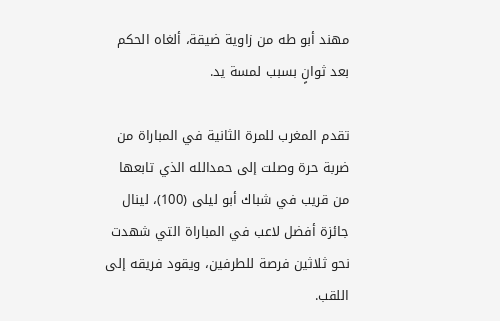مهند أبو طه من زاوية ضيقة، ألغاه الحكم بعد ثوانٍ بسبب لمسة يد.

تقدم المغرب للمرة الثانية في المباراة من ضربة حرة وصلت إلى حمدالله الذي تابعها من قريب في شباك أبو ليلى (100)، لينال جائزة أفضل لاعب في المباراة التي شهدت نحو ثلاثين فرصة للطرفين، ويقود فريقه إلى اللقب.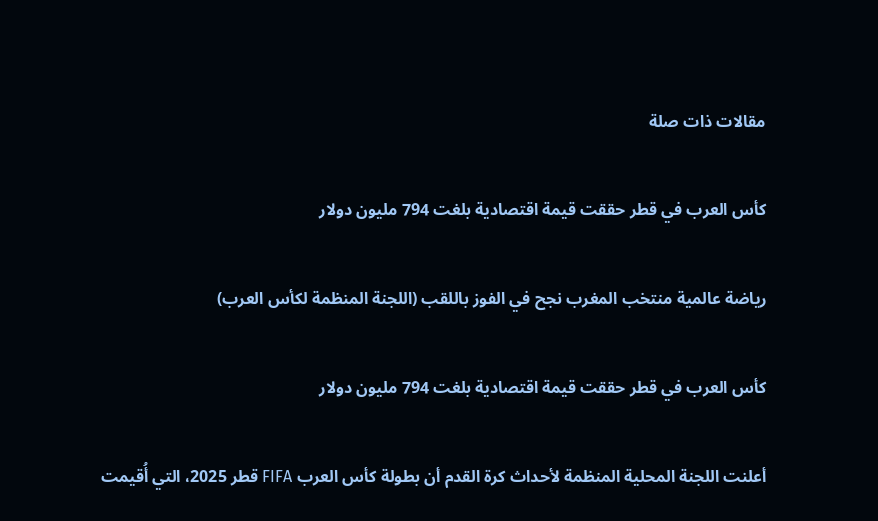مقالات ذات صلة

كأس العرب في قطر حققت قيمة اقتصادية بلغت 794 مليون دولار

رياضة عالمية منتخب المغرب نجح في الفوز باللقب (اللجنة المنظمة لكأس العرب)

كأس العرب في قطر حققت قيمة اقتصادية بلغت 794 مليون دولار

أعلنت اللجنة المحلية المنظمة لأحداث كرة القدم أن بطولة كأس العرب FIFA قطر 2025، التي أُقيمت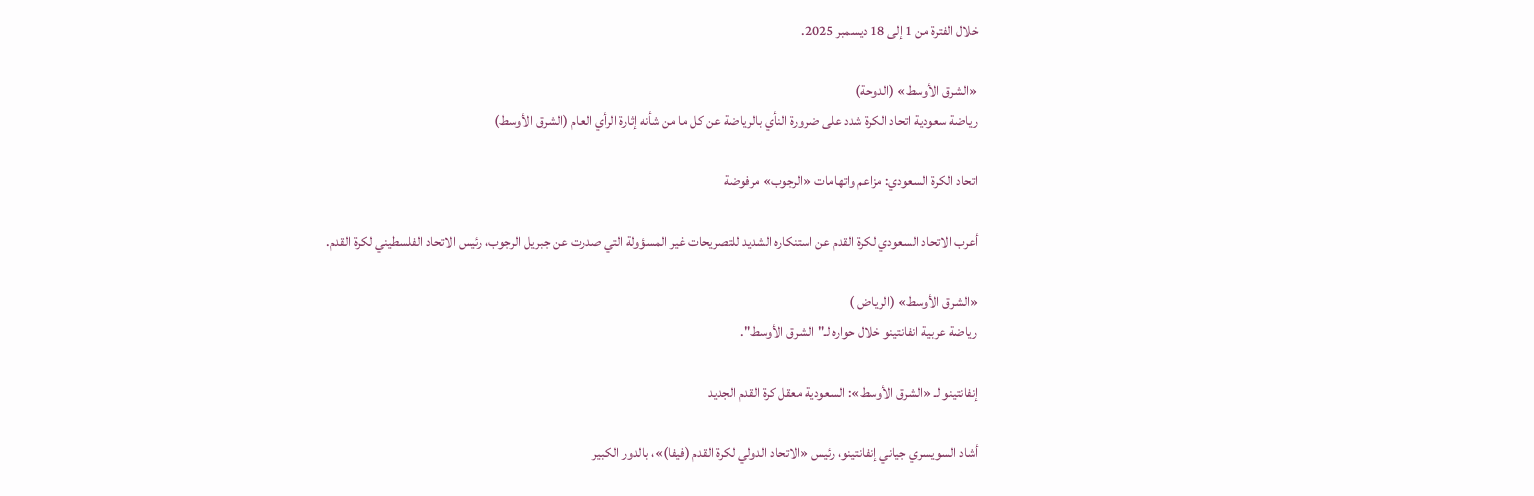خلال الفترة من 1 إلى 18 ديسمبر 2025.

«الشرق الأوسط» (الدوحة)
رياضة سعودية اتحاد الكرة شدد على ضرورة النأي بالرياضة عن كل ما من شأنه إثارة الرأي العام (الشرق الأوسط)

اتحاد الكرة السعودي: مزاعم واتهامات «الرجوب» مرفوضة

أعرب الاتحاد السعودي لكرة القدم عن استنكاره الشديد للتصريحات غير المسؤولة التي صدرت عن جبريل الرجوب، رئيس الاتحاد الفلسطيني لكرة القدم.

«الشرق الأوسط» (الرياض )
رياضة عربية انفانتينو خلال حواره لـ"الشرق الأوسط".

إنفانتينو لـ «الشرق الأوسط»: السعودية معقل كرة القدم الجديد

أشاد السويسري جياني إنفانتينو، رئيس «الاتحاد الدولي لكرة القدم (فيفا)»، بالدور الكبير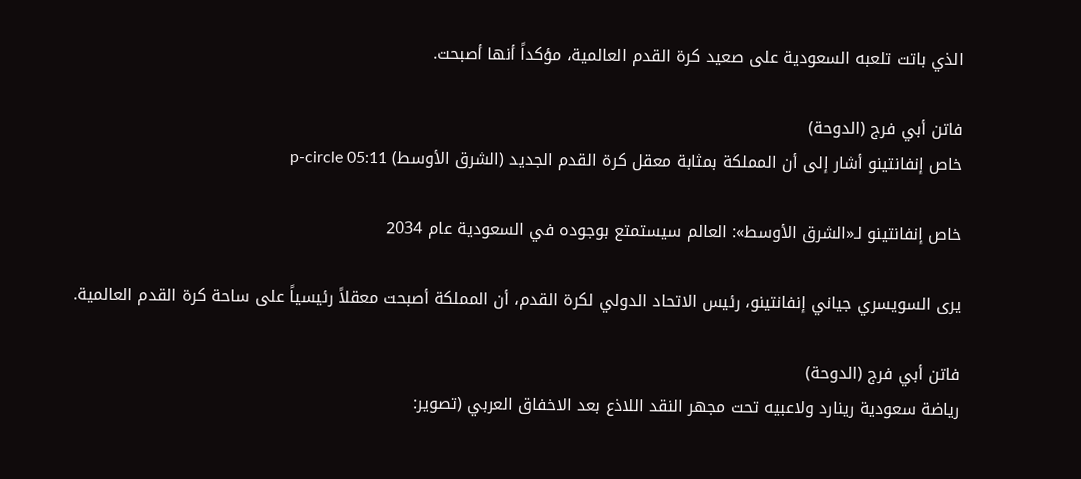الذي باتت تلعبه السعودية على صعيد كرة القدم العالمية، مؤكداً أنها أصبحت.

فاتن أبي فرج (الدوحة)
خاص إنفانتينو أشار إلى أن المملكة بمثابة معقل كرة القدم الجديد (الشرق الأوسط) p-circle 05:11

خاص إنفانتينو لـ«الشرق الأوسط»: العالم سيستمتع بوجوده في السعودية عام 2034

يرى السويسري جياني إنفانتينو، رئيس الاتحاد الدولي لكرة القدم، أن المملكة أصبحت معقلاً رئيسياً على ساحة كرة القدم العالمية.

فاتن أبي فرج (الدوحة)
رياضة سعودية رينارد ولاعبيه تحت مجهر النقد اللاذع بعد الاخفاق العربي (تصوير: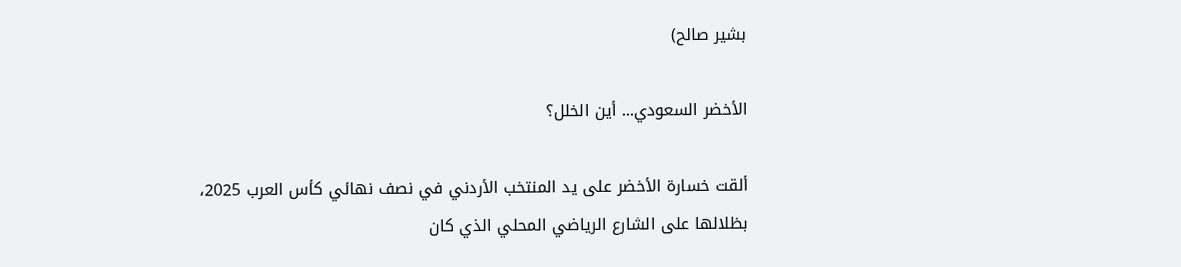بشير صالح)

الأخضر السعودي... أين الخلل؟

ألقت خسارة الأخضر على يد المنتخب الأردني في نصف نهائي كأس العرب 2025، بظلالها على الشارع الرياضي المحلي الذي كان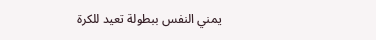يمني النفس ببطولة تعيد للكرة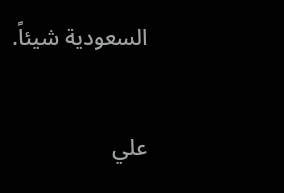السعودية شيئاً.

علي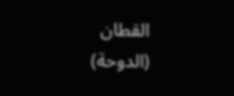القطان (الدوحة)